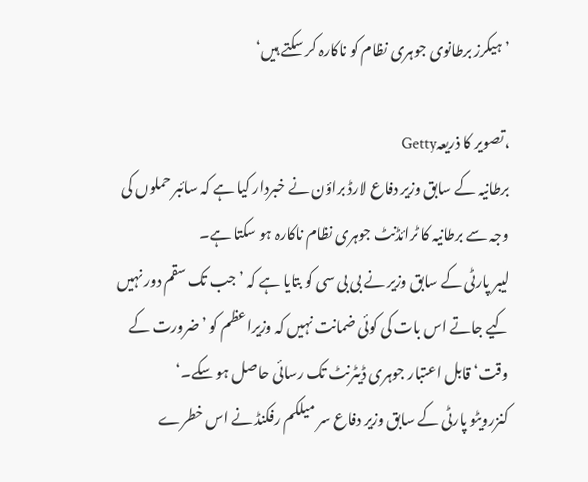’ہیکرز برطانوی جوہری نظام کو ناکارہ کر سکتے ہیں‘

،تصویر کا ذریعہGetty
برطانیہ کے سابق وزیر دفاع لارڈ براؤن نے خبردار کیا ہے کہ سائبر حملوں کی وجہ سے برطانیہ کا ٹرائڈنٹ جوہری نظام ناکارہ ہو سکتا ہے۔
لیبر پارٹی کے سابق وزیر نے بی بی سی کو بتایا ہے کہ ’جب تک سقم دور نہیں کیے جاتے اس بات کی کوئی ضمانت نہیں کہ وزیراعظم کو ’ضرورت کے وقت‘ قابل اعتبار جوہری ڈیٹرنٹ تک رسائی حاصل ہو سکے۔‘
کنزرویٹو پارٹی کے سابق وزیر دفاع سر میلکم رفکنڈ نے اس خطرے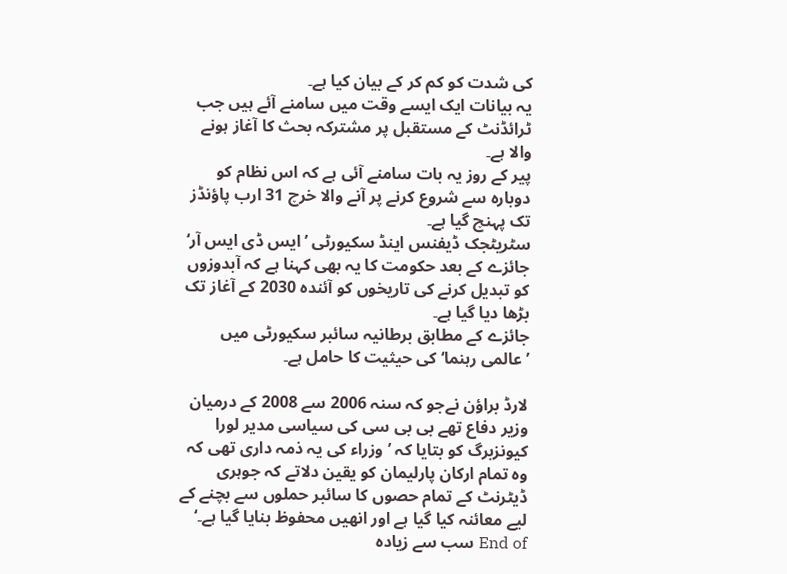کی شدت کو کم کر کے بیان کیا ہے۔
یہ بیانات ایک ایسے وقت میں سامنے آئے ہیں جب ٹرائڈنٹ کے مستقبل پر مشترکہ بحث کا آغاز ہونے والا ہے۔
پیر کے روز یہ بات سامنے آئی ہے کہ اس نظام کو دوبارہ سے شروع کرنے پر آنے والا خرچ 31 ارب پاؤنڈز تک پہنچ گیا ہے۔
سٹریٹجک ڈیفنس اینڈ سکیورٹی ’ایس ڈی ایس آر‘ جائزے کے بعد حکومت کا یہ بھی کہنا ہے کہ آبدوزوں کو تبدیل کرنے کی تاریخوں کو آئندہ 2030 کے آغاز تک بڑھا دیا گیا ہے۔
جائزے کے مطابق برطانیہ سائبر سکیورٹی میں ’عالمی رہنما‘ کی حیثیت کا حامل ہے۔

لارڈ براؤن نےجو کہ سنہ 2006 سے 2008 کے درمیان وزیر دفاع تھے بی بی سی کی سیاسی مدیر لورا کیونزبرگ کو بتایا کہ ’وزراء کی یہ ذمہ داری تھی کہ وہ تمام ارکان پارلیمان کو یقین دلاتے کہ جوہری ڈیٹرنٹ کے تمام حصوں کا سائبر حملوں سے بچنے کے لیے معائنہ کیا گیا ہے اور انھیں محفوظ بنایا گیا ہے۔‘
End of سب سے زیادہ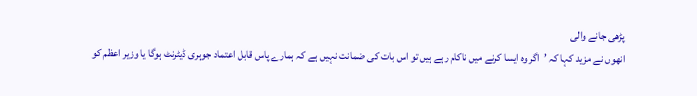پڑھی جانے والی
انھوں نے مزید کہا کہ ’اگر وہ ایسا کرنے میں ناکام رہے ہیں تو اس بات کی ضمانت نہیں ہے کہ ہمارے پاس قابل اعتماد جوہری ڈیٹرنٹ ہوگا یا وزیر اعظم کو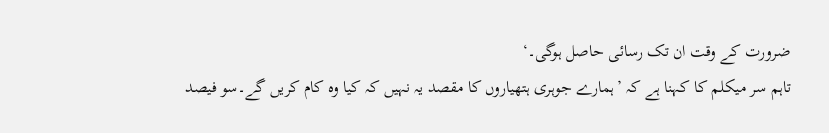ضرورت کے وقت ان تک رسائی حاصل ہوگی۔‘
تاہم سر میکلم کا کہنا ہے کہ ’ہمارے جوہری ہتھیاروں کا مقصد یہ نہیں کہ کیا وہ کام کریں گے۔سو فیصد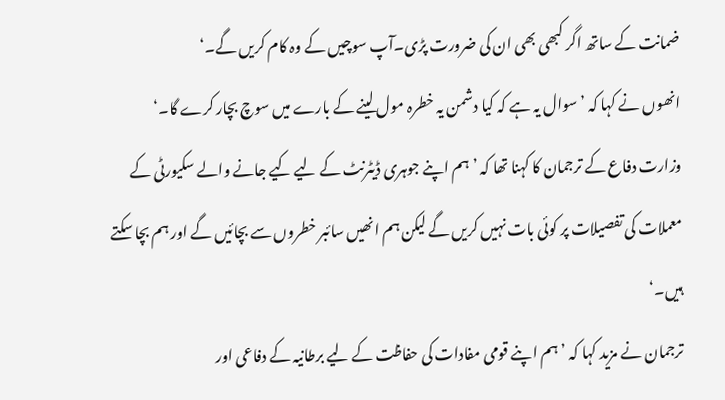ضمانت کے ساتھ اگر کبھی بھی ان کی ضرورت پڑی۔آپ سوچیں کے وہ کام کریں گے۔‘
انھوں نے کہا کہ ’سوال یہ ہے کہ کیا دشمن یہ خطرہ مول لینے کے بارے میں سوچ بچار کرے گا۔‘
وزارت دفاع کے ترجمان کا کہنا تھا کہ ’ہم اپنے جوہری ڈیٹرنٹ کے لیے کیے جانے والے سکیورٹی کے معملات کی تفصیلات پر کوئی بات نہیں کریں گے لیکن ہم انھیں سائبر خطروں سے بچائیں گے اور ہم بچا سکتے ہیں۔‘
ترجمان نے مزید کہا کہ ’ہم اپنے قومی مفادات کی حفاظت کے لیے برطانیہ کے دفاعی اور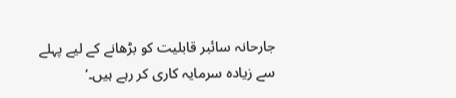جارحانہ سائبر قابلیت کو بڑھانے کے لیے پہلے سے زیادہ سرمایہ کاری کر رہے ہیں۔‘